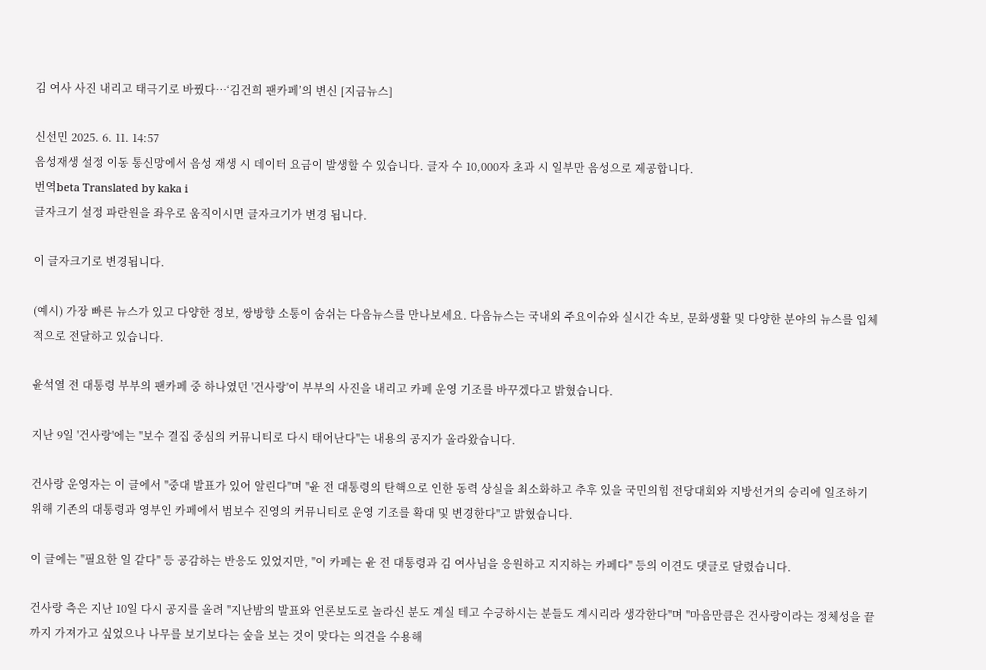김 여사 사진 내리고 태극기로 바꿨다…‘김건희 팬카페’의 변신 [지금뉴스]

신선민 2025. 6. 11. 14:57
음성재생 설정 이동 통신망에서 음성 재생 시 데이터 요금이 발생할 수 있습니다. 글자 수 10,000자 초과 시 일부만 음성으로 제공합니다.
번역beta Translated by kaka i
글자크기 설정 파란원을 좌우로 움직이시면 글자크기가 변경 됩니다.

이 글자크기로 변경됩니다.

(예시) 가장 빠른 뉴스가 있고 다양한 정보, 쌍방향 소통이 숨쉬는 다음뉴스를 만나보세요. 다음뉴스는 국내외 주요이슈와 실시간 속보, 문화생활 및 다양한 분야의 뉴스를 입체적으로 전달하고 있습니다.

윤석열 전 대통령 부부의 팬카페 중 하나였던 '건사랑'이 부부의 사진을 내리고 카페 운영 기조를 바꾸겠다고 밝혔습니다.

지난 9일 '건사랑'에는 "보수 결집 중심의 커뮤니티로 다시 태어난다"는 내용의 공지가 올라왔습니다.

건사랑 운영자는 이 글에서 "중대 발표가 있어 알린다"며 "윤 전 대통령의 탄핵으로 인한 동력 상실을 최소화하고 추후 있을 국민의힘 전당대회와 지방선거의 승리에 일조하기 위해 기존의 대통령과 영부인 카페에서 범보수 진영의 커뮤니티로 운영 기조를 확대 및 변경한다"고 밝혔습니다.

이 글에는 "필요한 일 같다" 등 공감하는 반응도 있었지만, "이 카페는 윤 전 대통령과 김 여사님을 응원하고 지지하는 카페다" 등의 이견도 댓글로 달렸습니다.

건사랑 측은 지난 10일 다시 공지를 올려 "지난밤의 발표와 언론보도로 놀라신 분도 계실 테고 수긍하시는 분들도 계시리라 생각한다"며 "마음만큼은 건사랑이라는 정체성을 끝까지 가져가고 싶었으나 나무를 보기보다는 숲을 보는 것이 맞다는 의견을 수용해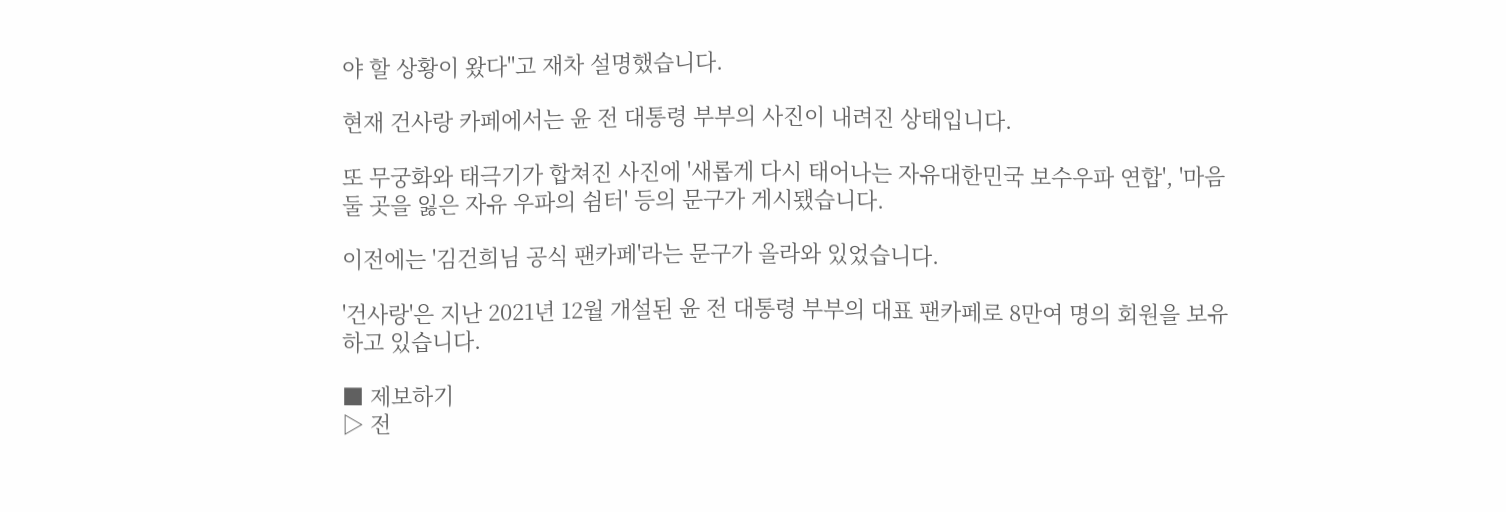야 할 상황이 왔다"고 재차 설명했습니다.

현재 건사랑 카페에서는 윤 전 대통령 부부의 사진이 내려진 상태입니다.

또 무궁화와 태극기가 합쳐진 사진에 '새롭게 다시 태어나는 자유대한민국 보수우파 연합', '마음 둘 곳을 잃은 자유 우파의 쉼터' 등의 문구가 게시됐습니다.

이전에는 '김건희님 공식 팬카페'라는 문구가 올라와 있었습니다.

'건사랑'은 지난 2021년 12월 개설된 윤 전 대통령 부부의 대표 팬카페로 8만여 명의 회원을 보유하고 있습니다.

■ 제보하기
▷ 전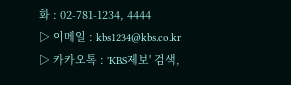화 : 02-781-1234, 4444
▷ 이메일 : kbs1234@kbs.co.kr
▷ 카카오톡 : 'KBS제보' 검색,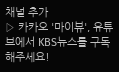채널 추가
▷ 카카오 '마이뷰', 유튜브에서 KBS뉴스를 구독해주세요!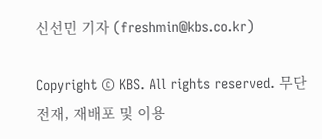신선민 기자 (freshmin@kbs.co.kr)

Copyright © KBS. All rights reserved. 무단 전재, 재배포 및 이용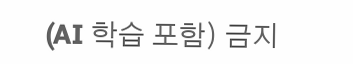(AI 학습 포함) 금지